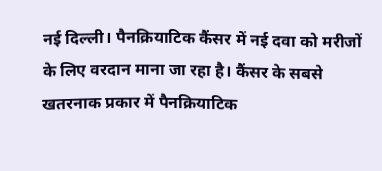नई दिल्ली। पैनक्रियाटिक कैंसर में नई दवा को मरीजों के लिए वरदान माना जा रहा है। कैंसर के सबसे खतरनाक प्रकार में पैनक्रियाटिक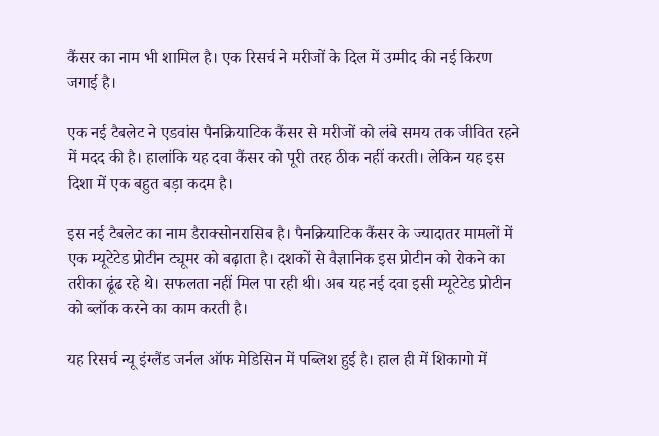कैंसर का नाम भी शामिल है। एक रिसर्च ने मरीजों के दिल में उम्मीद की नई किरण जगाई है।

एक नई टैबलेट ने एडवांस पैनक्रियाटिक कैंसर से मरीजों को लंबे समय तक जीवित रहने में मदद की है। हालांकि यह दवा कैंसर को पूरी तरह ठीक नहीं करती। लेकिन यह इस दिशा में एक बहुत बड़ा कदम है।

इस नई टैबलेट का नाम डैराक्सोनरासिब है। पैनक्रियाटिक कैंसर के ज्यादातर मामलों में एक म्यूटेटेड प्रोटीन ट्यूमर को बढ़ाता है। दशकों से वैज्ञानिक इस प्रोटीन को रोकने का तरीका ढूंढ रहे थे। सफलता नहीं मिल पा रही थी। अब यह नई दवा इसी म्यूटेटेड प्रोटीन को ब्लॉक करने का काम करती है।

यह रिसर्च न्यू इंग्लैंड जर्नल ऑफ मेडिसिन में पब्लिश हुई है। हाल ही में शिकागो में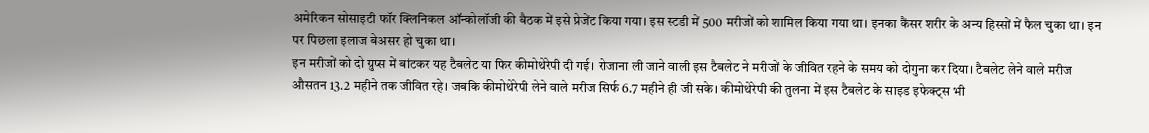अमेरिकन सोसाइटी फॉर क्लिनिकल ऑन्कोलॉजी की बैठक में इसे प्रेजेंट किया गया। इस स्टडी में 500 मरीजों को शामिल किया गया था। इनका कैंसर शरीर के अन्य हिस्सों में फैल चुका था। इन पर पिछला इलाज बेअसर हो चुका था।
इन मरीजों को दो ग्रुप्स में बांटकर यह टैबलेट या फिर कीमोथेरेपी दी गई। रोजाना ली जाने वाली इस टैबलेट ने मरीजों के जीवित रहने के समय को दोगुना कर दिया। टैबलेट लेने वाले मरीज औसतन 13.2 महीने तक जीवित रहे। जबकि कीमोथेरेपी लेने वाले मरीज सिर्फ 6.7 महीने ही जी सके। कीमोथेरेपी की तुलना में इस टैबलेट के साइड इफेक्ट्स भी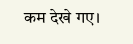कम देखे गए।